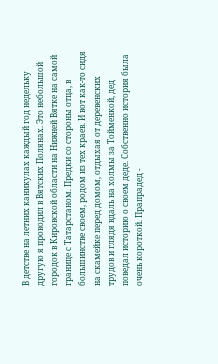В детстве на летних каникулах каждый год недельку другую я проводил в Вятских Полянах. Это небольшой городок в Кировской области на Нижней Вятке на самой границе с Татарстаном. Предки со стороны отца, в большинстве своем, родом из тех краев. И вот как-то сидя на скамейке перед домом, отдыхая от деревенских трудов и глядя вдаль на холмы за Тойменкой, дед поведал историю о своем деде. Собственно история была очень короткой. Прапрадед -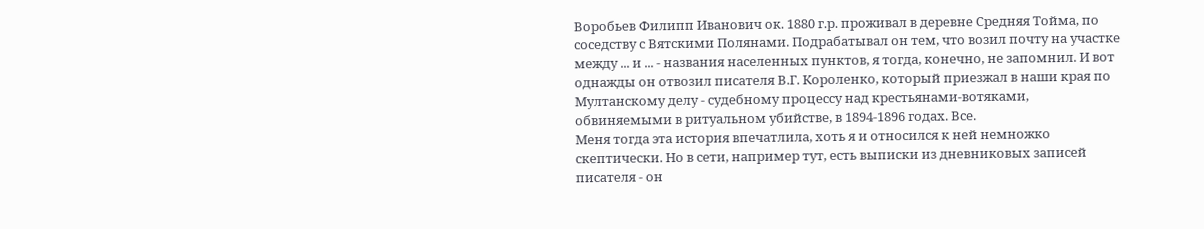Воробьев Филипп Иванович ок. 1880 г.р. проживал в деревне Средняя Тойма, по соседству с Вятскими Полянами. Подрабатывал он тем, что возил почту на участке между ... и ... - названия населенных пунктов, я тогда, конечно, не запомнил. И вот однажды он отвозил писателя В.Г. Короленко, который приезжал в наши края по Мултанскому делу - судебному процессу над крестьянами-вотяками, обвиняемыми в ритуальном убийстве, в 1894-1896 годах. Все.
Меня тогда эта история впечатлила, хоть я и относился к ней немножко скептически. Но в сети, например тут, есть выписки из дневниковых записей писателя - он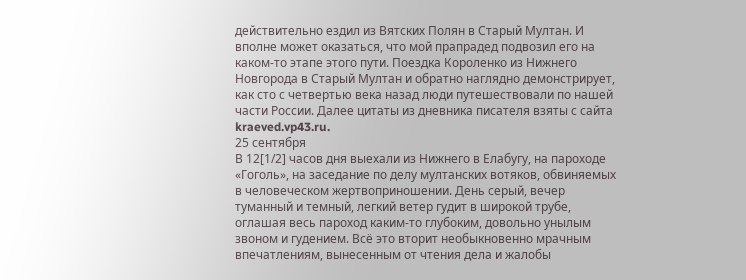действительно ездил из Вятских Полян в Старый Мултан. И вполне может оказаться, что мой прапрадед подвозил его на каком-то этапе этого пути. Поездка Короленко из Нижнего Новгорода в Старый Мултан и обратно наглядно демонстрирует, как сто с четвертью века назад люди путешествовали по нашей части России. Далее цитаты из дневника писателя взяты с сайта kraeved.vp43.ru.
25 сентября
В 12[1/2] часов дня выехали из Нижнего в Елабугу, на пароходе «Гоголь», на заседание по делу мултанских вотяков, обвиняемых в человеческом жертвоприношении. День серый, вечер туманный и темный, легкий ветер гудит в широкой трубе, оглашая весь пароход каким-то глубоким, довольно унылым звоном и гудением. Всё это вторит необыкновенно мрачным впечатлениям, вынесенным от чтения дела и жалобы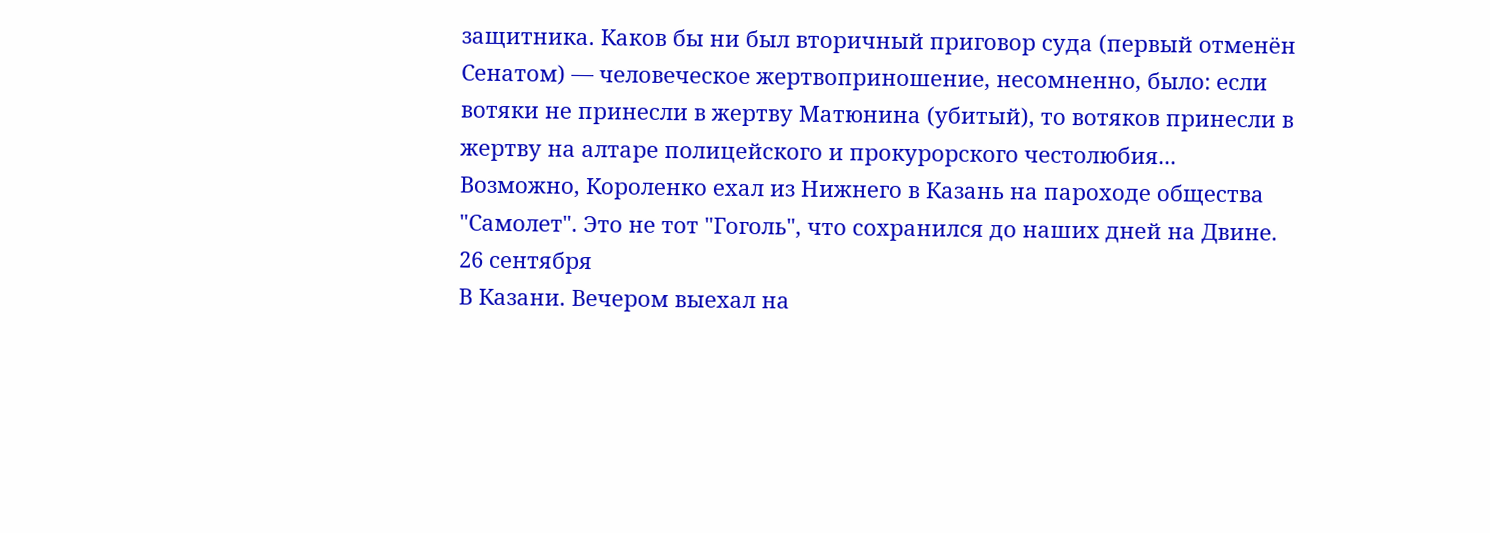защитника. Каков бы ни был вторичный приговор суда (первый отменён Сенатом) — человеческое жертвоприношение, несомненно, было: если вотяки не принесли в жертву Матюнина (убитый), то вотяков принесли в жертву на алтаре полицейского и прокурорского честолюбия...
Возможно, Короленко ехал из Нижнего в Казань на пароходе общества "Самолет". Это не тот "Гоголь", что сохранился до наших дней на Двине.
26 сентября
В Казани. Вечером выехал на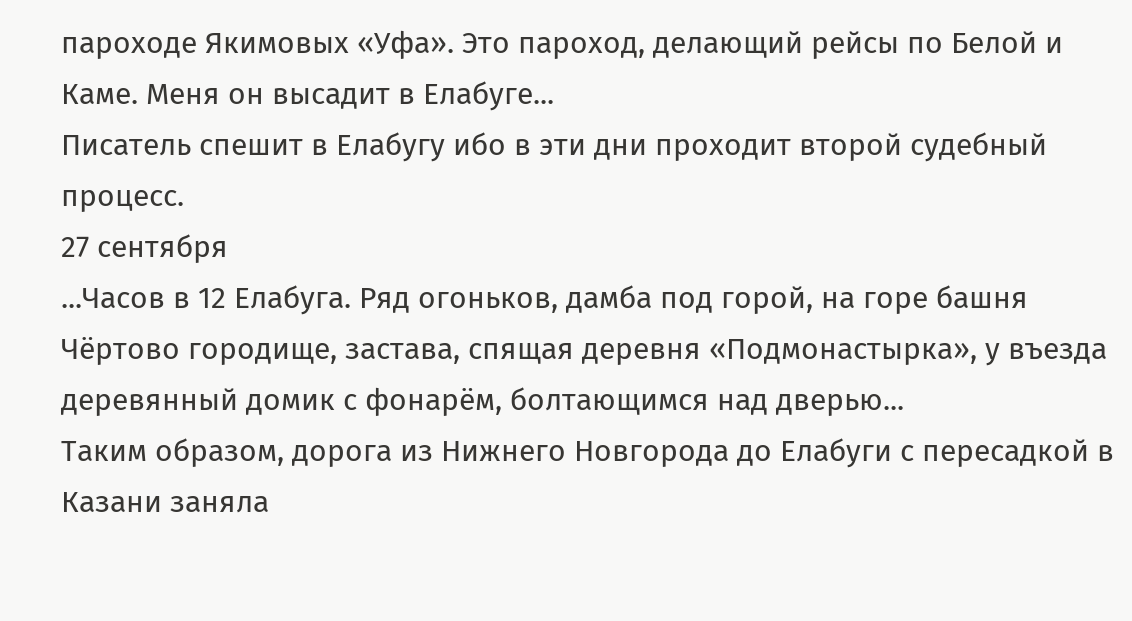пароходе Якимовых «Уфа». Это пароход, делающий рейсы по Белой и Каме. Меня он высадит в Елабуге...
Писатель спешит в Елабугу ибо в эти дни проходит второй судебный процесс.
27 сентября
...Часов в 12 Елабуга. Ряд огоньков, дамба под горой, на горе башня Чёртово городище, застава, спящая деревня «Подмонастырка», у въезда деревянный домик с фонарём, болтающимся над дверью...
Таким образом, дорога из Нижнего Новгорода до Елабуги с пересадкой в Казани заняла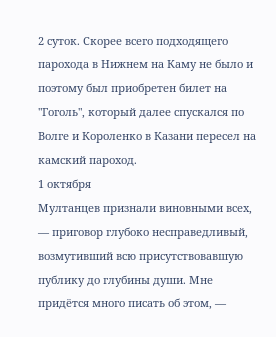2 суток. Скорее всего подходящего парохода в Нижнем на Каму не было и поэтому был приобретен билет на "Гоголь", который далее спускался по Волге и Короленко в Казани пересел на камский пароход.
1 октября
Мултанцев признали виновными всех, — приговор глубоко несправедливый, возмутивший всю присутствовавшую публику до глубины души. Мне придётся много писать об этом, —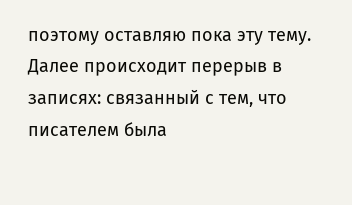поэтому оставляю пока эту тему.
Далее происходит перерыв в записях: связанный с тем, что писателем была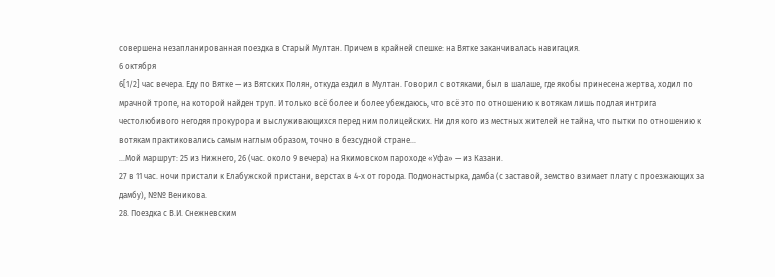совершена незапланированная поездка в Старый Мултан. Причем в крайней спешке: на Вятке заканчивалась навигация.
6 октября
6[1/2] час вечера. Еду по Вятке — из Вятских Полян, откуда ездил в Мултан. Говорил с вотяками, был в шалаше, где якобы принесена жертва, ходил по мрачной тропе, на которой найден труп. И только всё более и более убеждаюсь, что всё это по отношению к вотякам лишь подлая интрига честолюбивого негодяя прокурора и выслуживающихся перед ним полицейских. Ни для кого из местных жителей не тайна, что пытки по отношению к вотякам практиковались самым наглым образом, точно в безсудной стране...
...Мой маршрут: 25 из Нижнего, 26 (час. около 9 вечера) на Якимовском пароходе «Уфа» — из Казани.
27 в 11 час. ночи пристали к Елабужской пристани, верстах в 4-х от города. Подмонастырка, дамба (с заставой, земство взимает плату с проезжающих за дамбу), №№ Веникова.
28. Поездка с В.И. Снежневским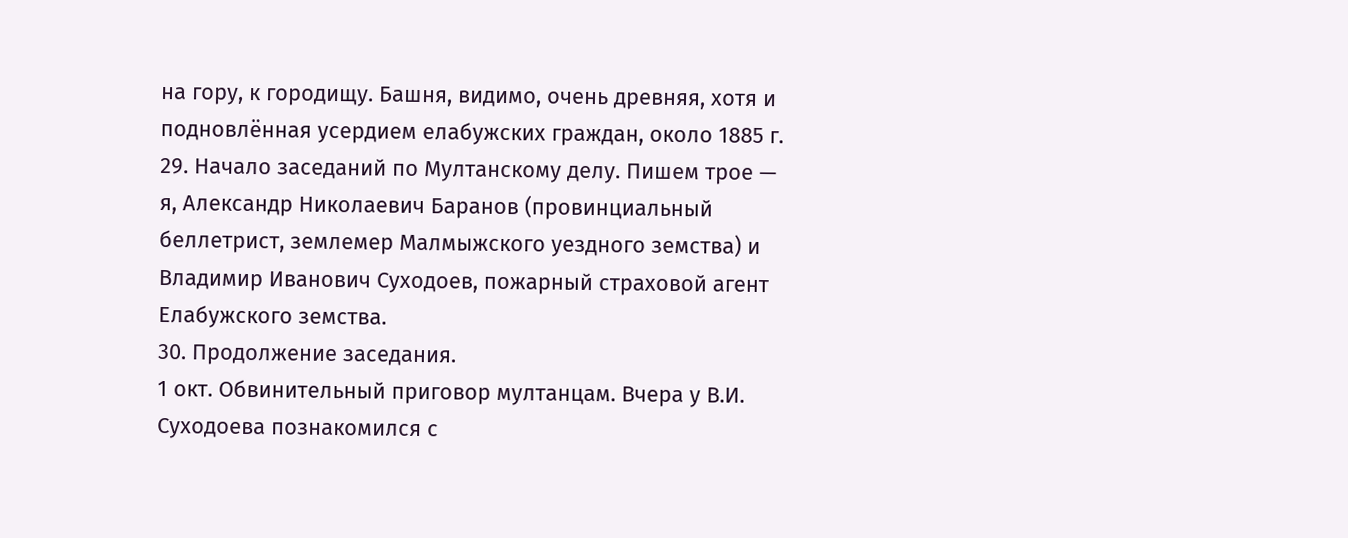на гору, к городищу. Башня, видимо, очень древняя, хотя и подновлённая усердием елабужских граждан, около 1885 г.
29. Начало заседаний по Мултанскому делу. Пишем трое — я, Александр Николаевич Баранов (провинциальный беллетрист, землемер Малмыжского уездного земства) и Владимир Иванович Суходоев, пожарный страховой агент Елабужского земства.
30. Продолжение заседания.
1 окт. Обвинительный приговор мултанцам. Вчера у В.И. Суходоева познакомился с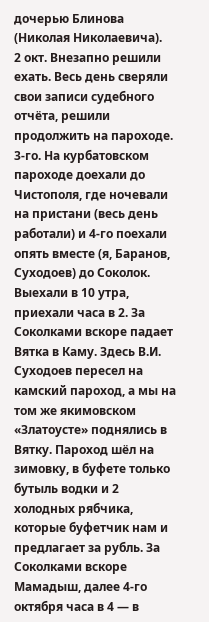дочерью Блинова (Николая Николаевича).
2 окт. Внезапно решили ехать. Весь день сверяли свои записи судебного отчёта, решили продолжить на пароходе.
3-го. На курбатовском пароходе доехали до Чистополя, где ночевали на пристани (весь день работали) и 4-го поехали опять вместе (я, Баранов, Суходоев) до Соколок. Выехали в 10 утра, приехали часа в 2. За Соколками вскоре падает Вятка в Каму. Здесь В.И. Суходоев пересел на камский пароход, а мы на том же якимовском «Златоусте» поднялись в Вятку. Пароход шёл на зимовку, в буфете только бутыль водки и 2 холодных рябчика, которые буфетчик нам и предлагает за рубль. За Соколками вскоре Мамадыш, далее 4-го октября часа в 4 — в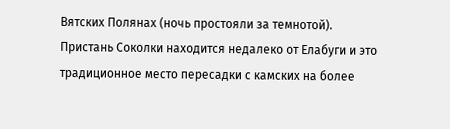Вятских Полянах (ночь простояли за темнотой).
Пристань Соколки находится недалеко от Елабуги и это традиционное место пересадки с камских на более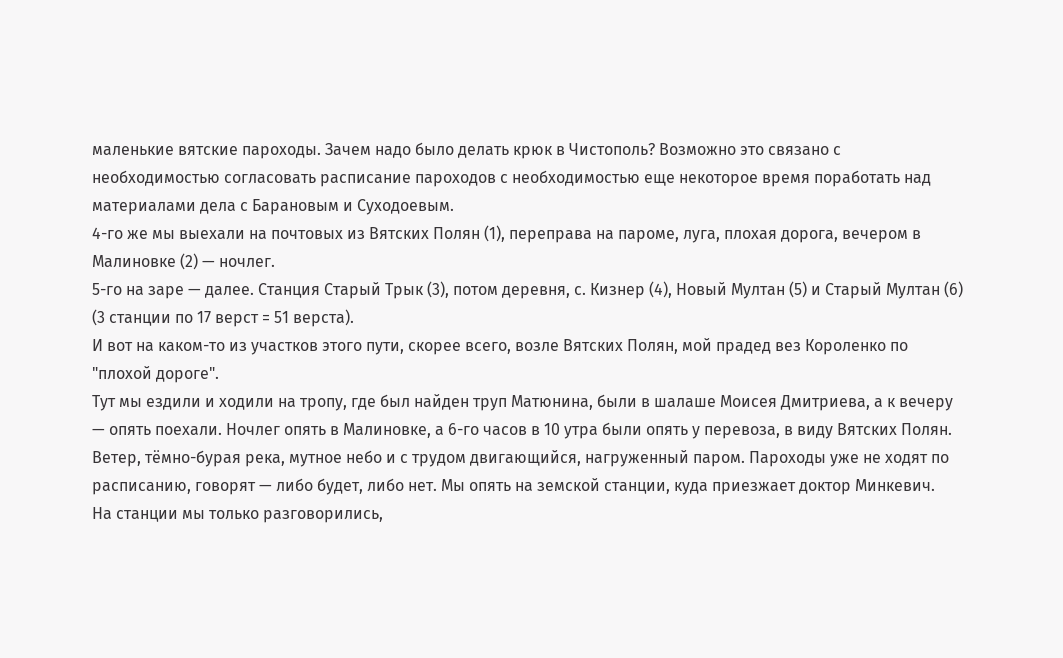маленькие вятские пароходы. Зачем надо было делать крюк в Чистополь? Возможно это связано с необходимостью согласовать расписание пароходов с необходимостью еще некоторое время поработать над материалами дела с Барановым и Суходоевым.
4-го же мы выехали на почтовых из Вятских Полян (1), переправа на пароме, луга, плохая дорога, вечером в Малиновке (2) — ночлег.
5-го на заре — далее. Станция Старый Трык (3), потом деревня, с. Кизнер (4), Новый Мултан (5) и Старый Мултан (6) (3 станции по 17 верст = 51 верста).
И вот на каком-то из участков этого пути, скорее всего, возле Вятских Полян, мой прадед вез Короленко по "плохой дороге".
Тут мы ездили и ходили на тропу, где был найден труп Матюнина, были в шалаше Моисея Дмитриева, а к вечеру — опять поехали. Ночлег опять в Малиновке, а 6-го часов в 10 утра были опять у перевоза, в виду Вятских Полян. Ветер, тёмно-бурая река, мутное небо и с трудом двигающийся, нагруженный паром. Пароходы уже не ходят по расписанию, говорят — либо будет, либо нет. Мы опять на земской станции, куда приезжает доктор Минкевич.
На станции мы только разговорились,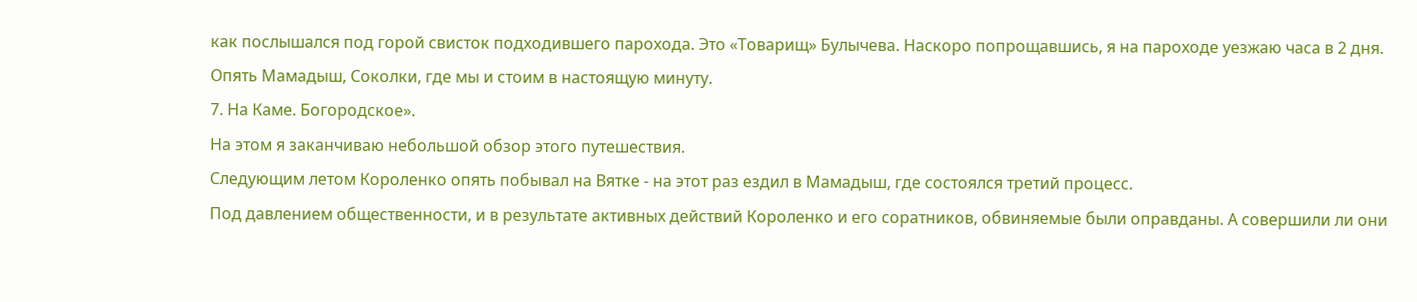как послышался под горой свисток подходившего парохода. Это «Товарищ» Булычева. Наскоро попрощавшись, я на пароходе уезжаю часа в 2 дня. Опять Мамадыш, Соколки, где мы и стоим в настоящую минуту.
7. На Каме. Богородское».
На этом я заканчиваю небольшой обзор этого путешествия.
Следующим летом Короленко опять побывал на Вятке - на этот раз ездил в Мамадыш, где состоялся третий процесс.
Под давлением общественности, и в результате активных действий Короленко и его соратников, обвиняемые были оправданы. А совершили ли они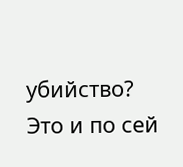убийство? Это и по сей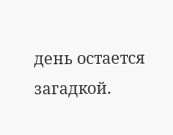день остается загадкой.